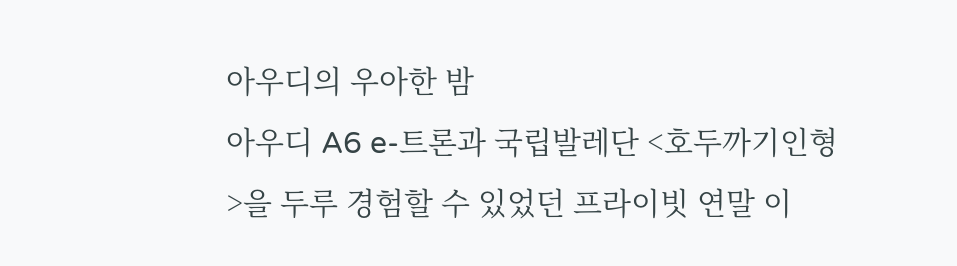아우디의 우아한 밤
아우디 A6 e-트론과 국립발레단 <호두까기인형>을 두루 경험할 수 있었던 프라이빗 연말 이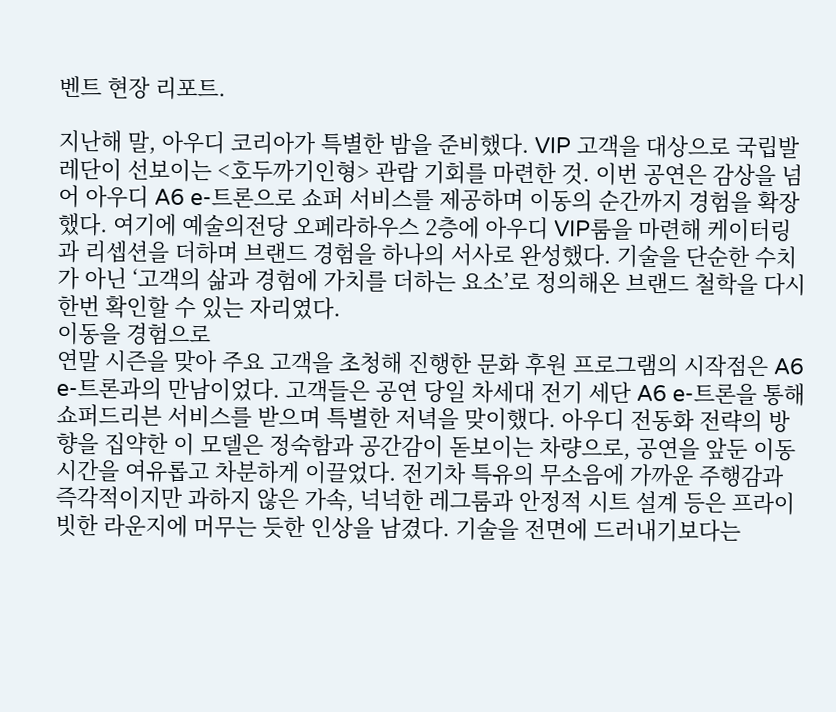벤트 현장 리포트.

지난해 말, 아우디 코리아가 특별한 밤을 준비했다. VIP 고객을 대상으로 국립발레단이 선보이는 <호두까기인형> 관람 기회를 마련한 것. 이번 공연은 감상을 넘어 아우디 A6 e-트론으로 쇼퍼 서비스를 제공하며 이동의 순간까지 경험을 확장했다. 여기에 예술의전당 오페라하우스 2층에 아우디 VIP룸을 마련해 케이터링과 리셉션을 더하며 브랜드 경험을 하나의 서사로 완성했다. 기술을 단순한 수치가 아닌 ‘고객의 삶과 경험에 가치를 더하는 요소’로 정의해온 브랜드 철학을 다시 한번 확인할 수 있는 자리였다.
이동을 경험으로
연말 시즌을 맞아 주요 고객을 초청해 진행한 문화 후원 프로그램의 시작점은 A6 e-트론과의 만남이었다. 고객들은 공연 당일 차세대 전기 세단 A6 e-트론을 통해 쇼퍼드리븐 서비스를 받으며 특별한 저녁을 맞이했다. 아우디 전동화 전략의 방향을 집약한 이 모델은 정숙함과 공간감이 돋보이는 차량으로, 공연을 앞둔 이동 시간을 여유롭고 차분하게 이끌었다. 전기차 특유의 무소음에 가까운 주행감과 즉각적이지만 과하지 않은 가속, 넉넉한 레그룸과 안정적 시트 설계 등은 프라이빗한 라운지에 머무는 듯한 인상을 남겼다. 기술을 전면에 드러내기보다는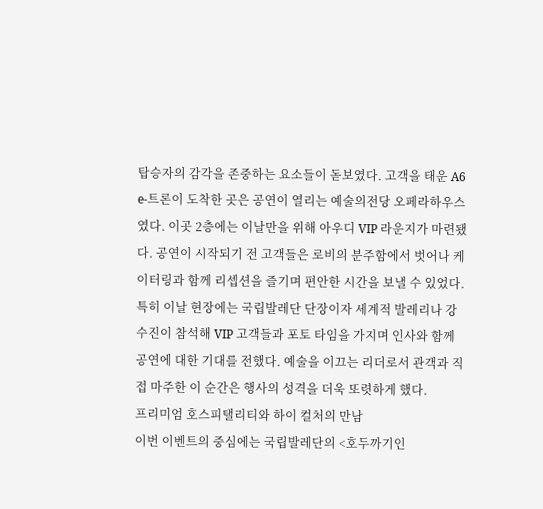탑승자의 감각을 존중하는 요소들이 돋보였다. 고객을 태운 A6 e-트론이 도착한 곳은 공연이 열리는 예술의전당 오페라하우스였다. 이곳 2층에는 이날만을 위해 아우디 VIP 라운지가 마련됐다. 공연이 시작되기 전 고객들은 로비의 분주함에서 벗어나 케이터링과 함께 리셉션을 즐기며 편안한 시간을 보낼 수 있었다. 특히 이날 현장에는 국립발레단 단장이자 세계적 발레리나 강수진이 참석해 VIP 고객들과 포토 타임을 가지며 인사와 함께 공연에 대한 기대를 전했다. 예술을 이끄는 리더로서 관객과 직접 마주한 이 순간은 행사의 성격을 더욱 또렷하게 했다.
프리미엄 호스피탤리티와 하이 컬처의 만남
이번 이벤트의 중심에는 국립발레단의 <호두까기인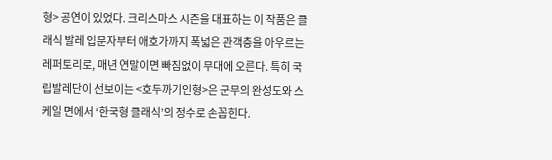형> 공연이 있었다. 크리스마스 시즌을 대표하는 이 작품은 클래식 발레 입문자부터 애호가까지 폭넓은 관객층을 아우르는 레퍼토리로, 매년 연말이면 빠짐없이 무대에 오른다. 특히 국립발레단이 선보이는 <호두까기인형>은 군무의 완성도와 스케일 면에서 ‘한국형 클래식’의 정수로 손꼽힌다.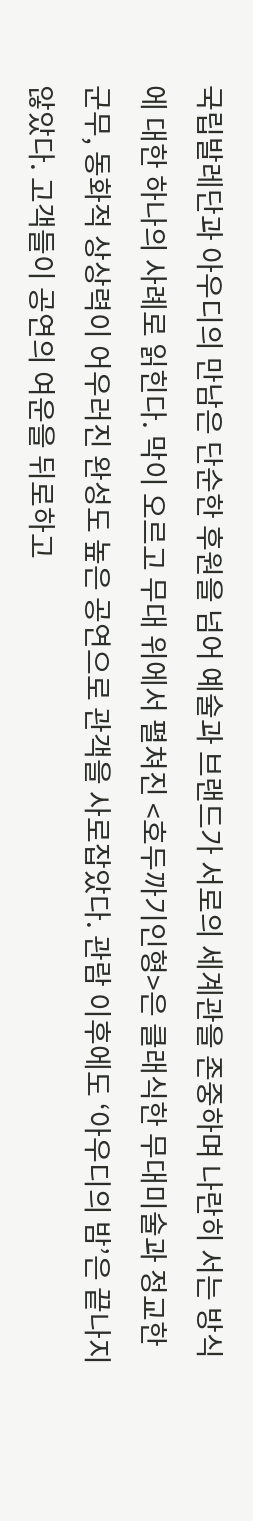국립발레단과 아우디의 만남은 단순한 후원을 넘어 예술과 브랜드가 서로의 세계관을 존중하며 나란히 서는 방식에 대한 하나의 사례로 읽힌다. 막이 오르고 무대 위에서 펼쳐진 <호두까기인형>은 클래식한 무대미술과 정교한 군무, 동화적 상상력이 어우러진 완성도 높은 공연으로 관객을 사로잡았다. 관람 이후에도 ‘아우디의 밤’은 끝나지 않았다. 고객들이 공연의 여운을 뒤로하고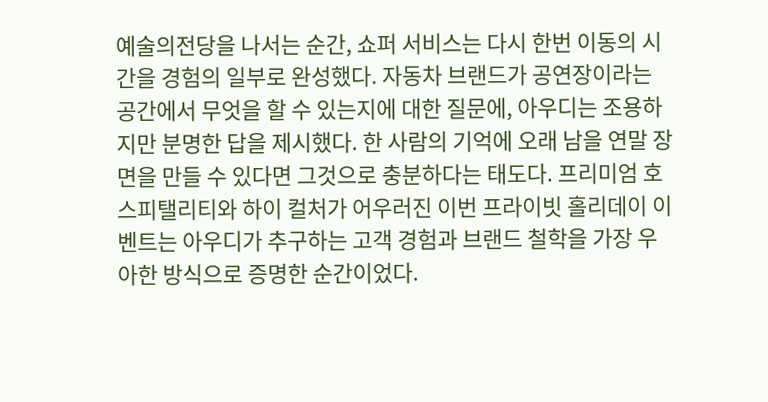예술의전당을 나서는 순간, 쇼퍼 서비스는 다시 한번 이동의 시간을 경험의 일부로 완성했다. 자동차 브랜드가 공연장이라는 공간에서 무엇을 할 수 있는지에 대한 질문에, 아우디는 조용하지만 분명한 답을 제시했다. 한 사람의 기억에 오래 남을 연말 장면을 만들 수 있다면 그것으로 충분하다는 태도다. 프리미엄 호스피탤리티와 하이 컬처가 어우러진 이번 프라이빗 홀리데이 이벤트는 아우디가 추구하는 고객 경험과 브랜드 철학을 가장 우아한 방식으로 증명한 순간이었다.